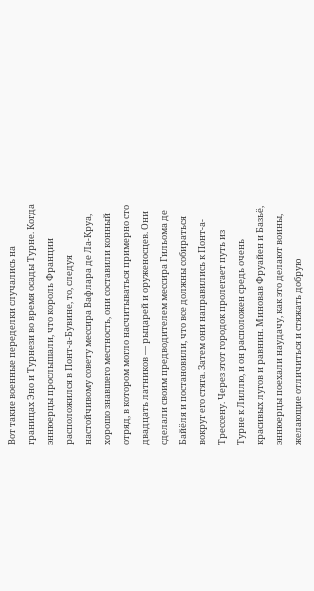Вот такие военные переделки случались на границах Эно и Турнези во время осады Турне. Когда эннюерцы прослышали, что король Франции расположился в Понт-а-Бувине, то, следуя настойчивому совету мессира Вафлара де Ла-Круа, хорошо знавшего местность, они составили конный отряд, в котором могло насчитываться примерно сто двадцать латников — рыцарей и оруженосцев. Они сделали своим предводителем мессира Гильома де Байёля и постановили, что все должны собираться вокруг его стяга. Затем они направились к Понт-а-Трессену. Через этот городок пролегает путь из Турне к Лиллю, и он расположен средь очень красивых лугов и равнин. Миновав Фруайен и Базьё, эннюерцы поехали наудачу, как это делают воины, желающие отличиться и стяжать добрую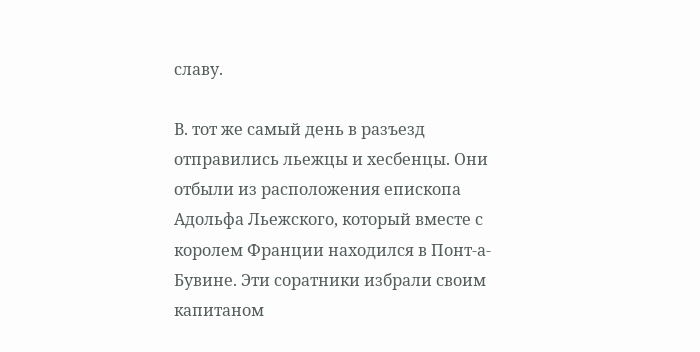славу.

В. тот же самый день в разъезд отправились льежцы и хесбенцы. Они отбыли из расположения епископа Адольфа Льежского, который вместе с королем Франции находился в Понт-а-Бувине. Эти соратники избрали своим капитаном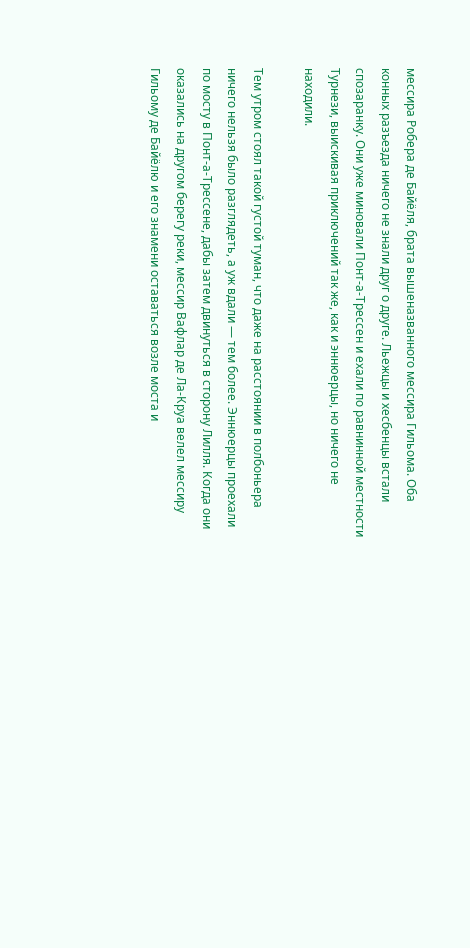мессира Робера де Байёля, брата вышеназванного мессира Гильома. Оба конных разъезда ничего не знали друг о друге. Льежцы и хесбенцы встали спозаранку. Они уже миновали Понт-а-Трессен и ехали по равнинной местности Турнези, выискивая приключений так же, как и эннюерцы, но ничего не находили.

Тем утром стоял такой густой туман, что даже на расстоянии в полбоньера ничего нельзя было разглядеть, а уж вдали — тем более. Эннюерцы проехали по мосту в Понт-а-Трессене, дабы затем двинуться в сторону Лилля. Когда они оказались на другом берегу реки, мессир Вафлар де Ла-Круа велел мессиру Гильому де Байёлю и его знамени оставаться возле моста и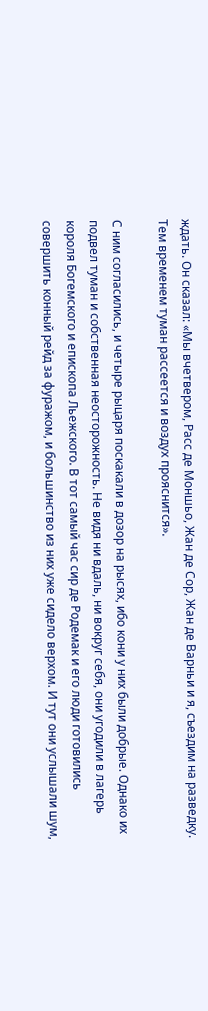ждать. Он сказал: «Мы вчетвером, Расс де Моншьо, Жан де Сор, Жан де Варньи и я, съездим на разведку. Тем временем туман рассеется и воздух прояснится».

С ним согласились, и четыре рыцаря поскакали в дозор на рысях, ибо кони у них были добрые. Однако их подвел туман и собственная неосторожность. Не видя ни вдаль, ни вокруг себя, они угодили в лагерь короля Богемского и епископа Льежского. В тот самый час сир де Родемак и его люди готовились совершить конный рейд за фуражом, и большинство из них уже сидело верхом. И тут они услышали шум,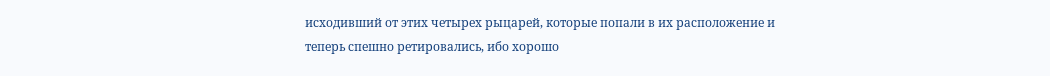исходивший от этих четырех рыцарей, которые попали в их расположение и теперь спешно ретировались, ибо хорошо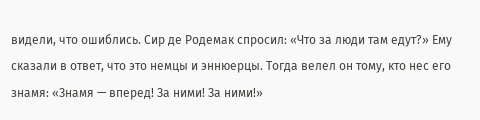видели, что ошиблись. Сир де Родемак спросил: «Что за люди там едут?» Ему сказали в ответ, что это немцы и эннюерцы. Тогда велел он тому, кто нес его знамя: «Знамя — вперед! За ними! За ними!»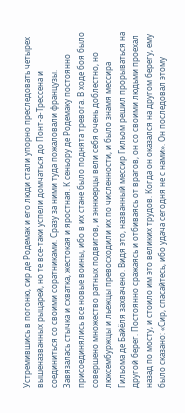Устремившись в погоню, сир де Родемак и его люди стали упорно преследовать четырех вышеназванных рыцарей, но те все-таки успели домчаться до Понт-а-Трессена и соединиться со своими соратниками. Сразу за ними туда пожаловали французы. Завязалась стычка и схватка, жестокая и яростная. К сеньору де Родемаку постоянно присоединялись все новые воины, ибо в их стане было поднята тревога. В ходе боя было совершено множество ратных подвигов, и эннюерцы вели себя очень доблестно, но люксембуржцы и льежцы превосходили их по численности, и было знамя мессира Гильома де Байёля захвачено. Видя это, названный мессир Гильом решил прорываться на другой берег. Постоянно сражаясь и отбиваясь от врагов, он со своими людьми проехал назад по мосту, и стоило им это великих трудов. Когда он оказался на другом берегу, ему было сказано: «Сир, спасайтесь, ибо удача сегодня не с нами». Он последовал этому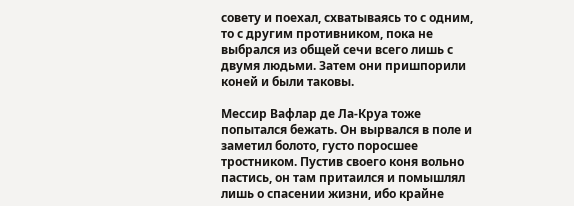совету и поехал, схватываясь то с одним, то с другим противником, пока не выбрался из общей сечи всего лишь с двумя людьми. Затем они пришпорили коней и были таковы.

Мессир Вафлар де Ла-Круа тоже попытался бежать. Он вырвался в поле и заметил болото, густо поросшее тростником. Пустив своего коня вольно пастись, он там притаился и помышлял лишь о спасении жизни, ибо крайне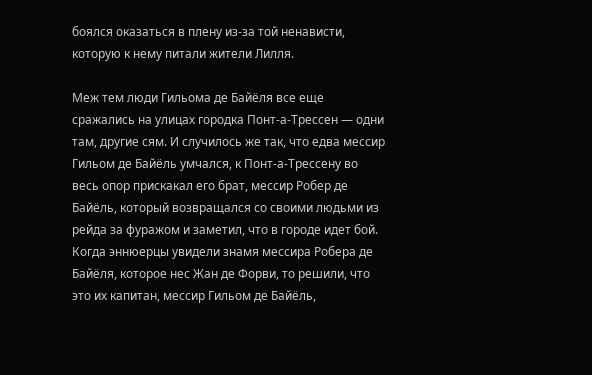боялся оказаться в плену из-за той ненависти, которую к нему питали жители Лилля.

Меж тем люди Гильома де Байёля все еще сражались на улицах городка Понт-а-Трессен — одни там, другие сям. И случилось же так, что едва мессир Гильом де Байёль умчался, к Понт-а-Трессену во весь опор прискакал его брат, мессир Робер де Байёль, который возвращался со своими людьми из рейда за фуражом и заметил, что в городе идет бой. Когда эннюерцы увидели знамя мессира Робера де Байёля, которое нес Жан де Форви, то решили, что это их капитан, мессир Гильом де Байёль,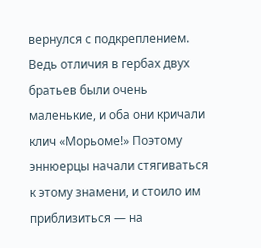вернулся с подкреплением. Ведь отличия в гербах двух братьев были очень маленькие, и оба они кричали клич «Морьоме!» Поэтому эннюерцы начали стягиваться к этому знамени, и стоило им приблизиться — на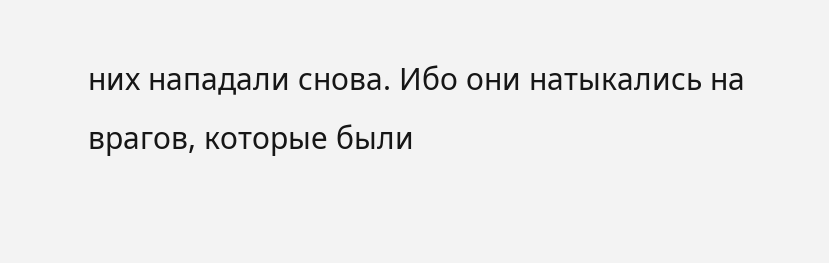них нападали снова. Ибо они натыкались на врагов, которые были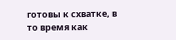готовы к схватке, в то время как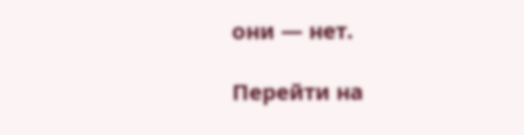они — нет.

Перейти на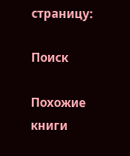страницу:

Поиск

Похожие книги